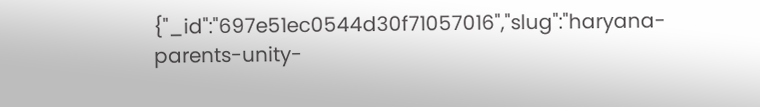{"_id":"697e51ec0544d30f71057016","slug":"haryana-parents-unity-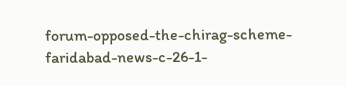forum-opposed-the-chirag-scheme-faridabad-news-c-26-1-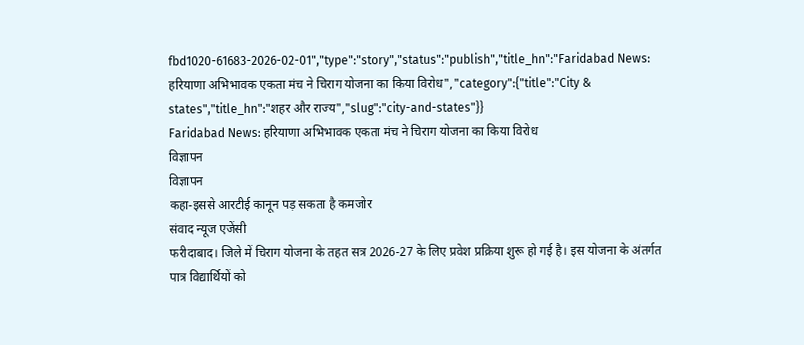fbd1020-61683-2026-02-01","type":"story","status":"publish","title_hn":"Faridabad News: हरियाणा अभिभावक एकता मंच ने चिराग योजना का किया विरोध","category":{"title":"City & states","title_hn":"शहर और राज्य","slug":"city-and-states"}}
Faridabad News: हरियाणा अभिभावक एकता मंच ने चिराग योजना का किया विरोध
विज्ञापन
विज्ञापन
कहा-इससे आरटीई कानून पड़ सकता है कमजोर
संवाद न्यूज एजेंसी
फरीदाबाद। जिले में चिराग योजना के तहत सत्र 2026-27 के लिए प्रवेश प्रक्रिया शुरू हो गई है। इस योजना के अंतर्गत पात्र विद्यार्थियों को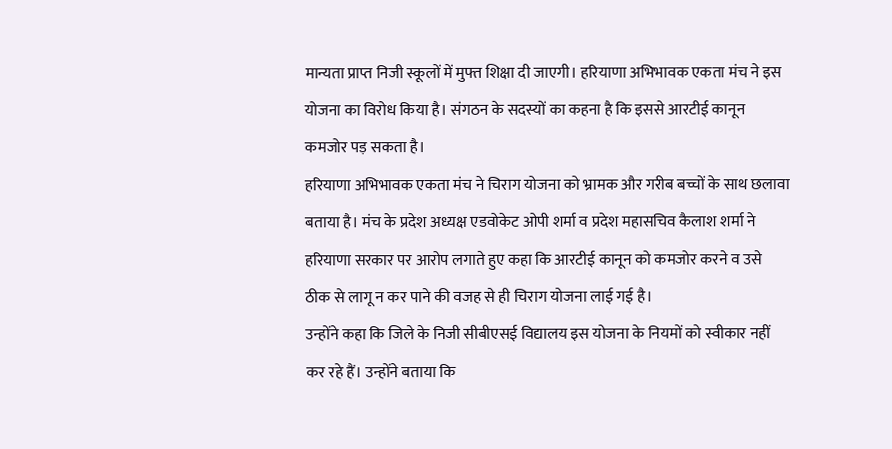मान्यता प्राप्त निजी स्कूलों में मुफ्त शिक्षा दी जाएगी। हरियाणा अभिभावक एकता मंच ने इस योजना का विरोध किया है। संगठन के सदस्यों का कहना है कि इससे आरटीई कानून कमजोर पड़ सकता है।
हरियाणा अभिभावक एकता मंच ने चिराग योजना को भ्रामक और गरीब बच्चों के साथ छलावा बताया है। मंच के प्रदेश अध्यक्ष एडवोकेट ओपी शर्मा व प्रदेश महासचिव कैलाश शर्मा ने हरियाणा सरकार पर आरोप लगाते हुए कहा कि आरटीई कानून को कमजोर करने व उसे ठीक से लागू न कर पाने की वजह से ही चिराग योजना लाई गई है।
उन्होंने कहा कि जिले के निजी सीबीएसई विद्यालय इस योजना के नियमों को स्वीकार नहीं कर रहे हैं। उन्होंने बताया कि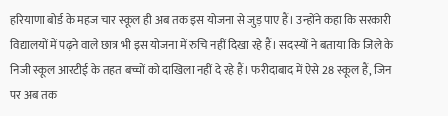हरियाणा बोर्ड के महज चार स्कूल ही अब तक इस योजना से जुड़ पाए हैं। उन्होंने कहा कि सरकारी विद्यालयों में पढ़ने वाले छात्र भी इस योजना में रुचि नहीं दिखा रहे हैं। सदस्यों ने बताया कि जिले के निजी स्कूल आरटीई के तहत बच्चों को दाखिला नहीं दे रहे हैं। फरीदाबाद में ऐसे 28 स्कूल हैं, जिन पर अब तक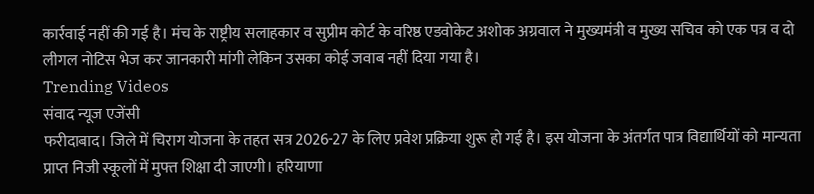कार्रवाई नहीं की गई है। मंच के राष्ट्रीय सलाहकार व सुप्रीम कोर्ट के वरिष्ठ एडवोकेट अशोक अग्रवाल ने मुख्यमंत्री व मुख्य सचिव को एक पत्र व दो लीगल नोटिस भेज कर जानकारी मांगी लेकिन उसका कोई जवाब नहीं दिया गया है।
Trending Videos
संवाद न्यूज एजेंसी
फरीदाबाद। जिले में चिराग योजना के तहत सत्र 2026-27 के लिए प्रवेश प्रक्रिया शुरू हो गई है। इस योजना के अंतर्गत पात्र विद्यार्थियों को मान्यता प्राप्त निजी स्कूलों में मुफ्त शिक्षा दी जाएगी। हरियाणा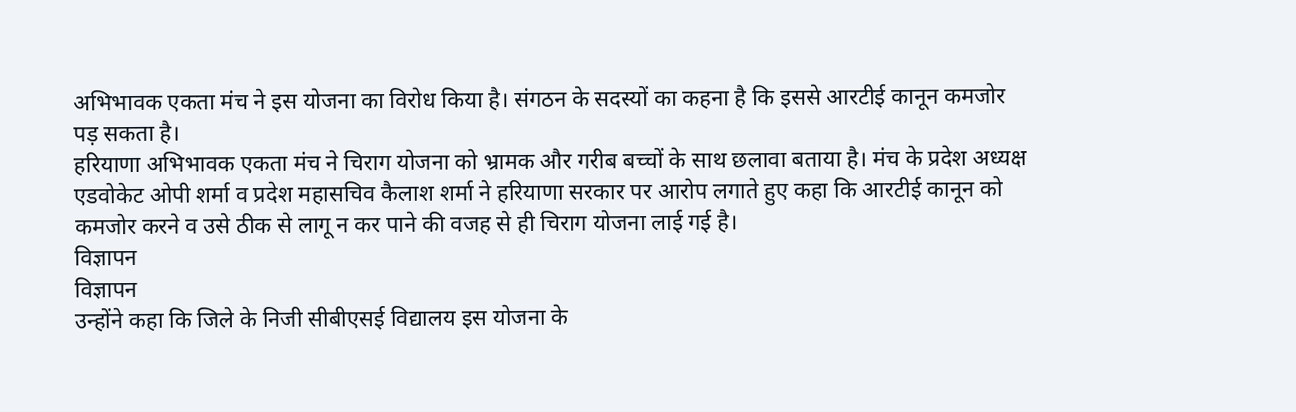अभिभावक एकता मंच ने इस योजना का विरोध किया है। संगठन के सदस्यों का कहना है कि इससे आरटीई कानून कमजोर पड़ सकता है।
हरियाणा अभिभावक एकता मंच ने चिराग योजना को भ्रामक और गरीब बच्चों के साथ छलावा बताया है। मंच के प्रदेश अध्यक्ष एडवोकेट ओपी शर्मा व प्रदेश महासचिव कैलाश शर्मा ने हरियाणा सरकार पर आरोप लगाते हुए कहा कि आरटीई कानून को कमजोर करने व उसे ठीक से लागू न कर पाने की वजह से ही चिराग योजना लाई गई है।
विज्ञापन
विज्ञापन
उन्होंने कहा कि जिले के निजी सीबीएसई विद्यालय इस योजना के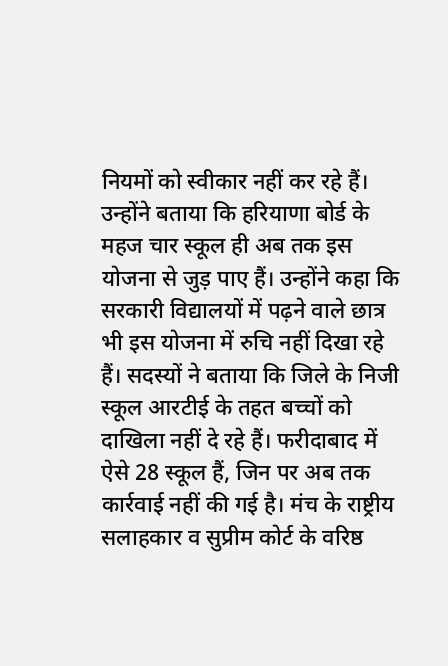नियमों को स्वीकार नहीं कर रहे हैं। उन्होंने बताया कि हरियाणा बोर्ड के महज चार स्कूल ही अब तक इस योजना से जुड़ पाए हैं। उन्होंने कहा कि सरकारी विद्यालयों में पढ़ने वाले छात्र भी इस योजना में रुचि नहीं दिखा रहे हैं। सदस्यों ने बताया कि जिले के निजी स्कूल आरटीई के तहत बच्चों को दाखिला नहीं दे रहे हैं। फरीदाबाद में ऐसे 28 स्कूल हैं, जिन पर अब तक कार्रवाई नहीं की गई है। मंच के राष्ट्रीय सलाहकार व सुप्रीम कोर्ट के वरिष्ठ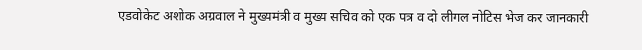एडवोकेट अशोक अग्रवाल ने मुख्यमंत्री व मुख्य सचिव को एक पत्र व दो लीगल नोटिस भेज कर जानकारी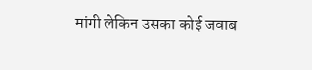मांगी लेकिन उसका कोई जवाब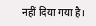नहीं दिया गया है।